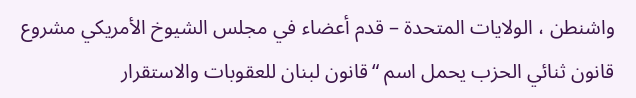واشنطن ، الولايات المتحدة – قدم أعضاء في مجلس الشيوخ الأمريكي مشروع قانون ثنائي الحزب يحمل اسم “قانون لبنان للعقوبات والاستقرار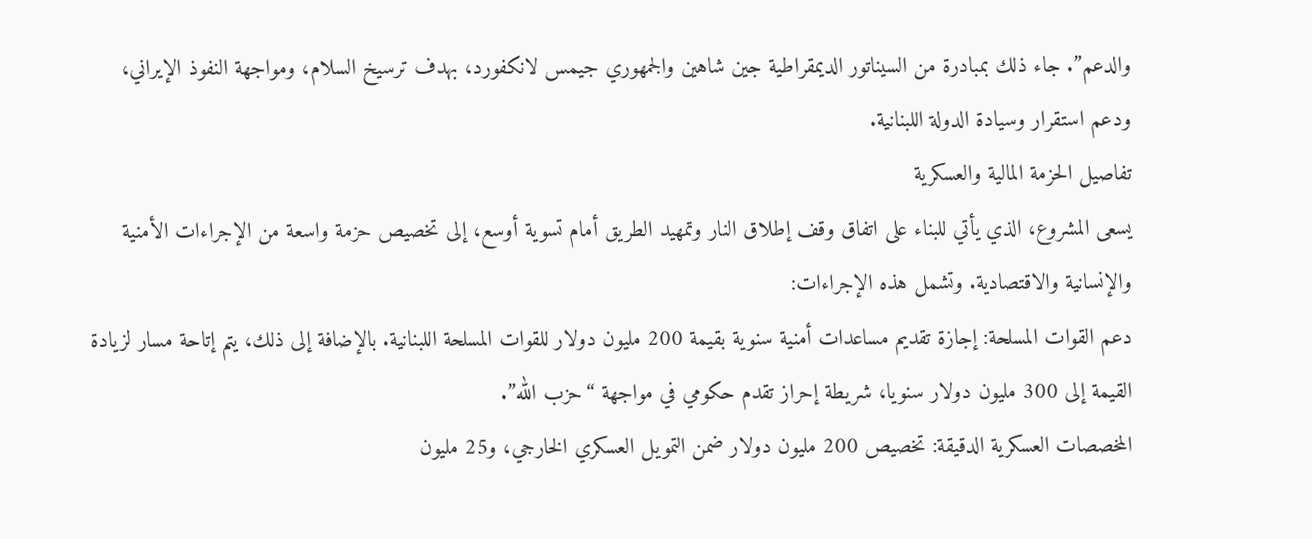والدعم”. جاء ذلك بمبادرة من السيناتور الديمقراطية جين شاهين والجمهوري جيمس لانكفورد، بهدف ترسيخ السلام، ومواجهة النفوذ الإيراني، ودعم استقرار وسيادة الدولة اللبنانية.
تفاصيل الحزمة المالية والعسكرية
يسعى المشروع، الذي يأتي للبناء على اتفاق وقف إطلاق النار وتمهيد الطريق أمام تسوية أوسع، إلى تخصيص حزمة واسعة من الإجراءات الأمنية والإنسانية والاقتصادية. وتشمل هذه الإجراءات:
دعم القوات المسلحة: إجازة تقديم مساعدات أمنية سنوية بقيمة 200 مليون دولار للقوات المسلحة اللبنانية. بالإضافة إلى ذلك، يتم إتاحة مسار لزيادة القيمة إلى 300 مليون دولار سنويا، شريطة إحراز تقدم حكومي في مواجهة “حزب الله”.
المخصصات العسكرية الدقيقة: تخصيص 200 مليون دولار ضمن التمويل العسكري الخارجي، و25 مليون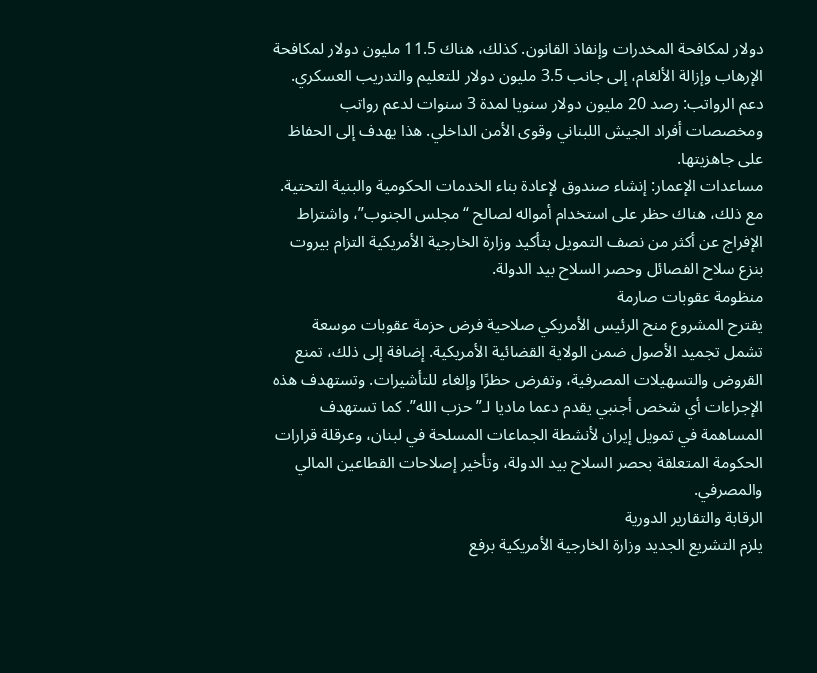دولار لمكافحة المخدرات وإنفاذ القانون. كذلك، هناك 11.5 مليون دولار لمكافحة الإرهاب وإزالة الألغام، إلى جانب 3.5 مليون دولار للتعليم والتدريب العسكري.
دعم الرواتب: رصد 20 مليون دولار سنويا لمدة 3 سنوات لدعم رواتب ومخصصات أفراد الجيش اللبناني وقوى الأمن الداخلي. هذا يهدف إلى الحفاظ على جاهزيتها.
مساعدات الإعمار: إنشاء صندوق لإعادة بناء الخدمات الحكومية والبنية التحتية. مع ذلك، هناك حظر على استخدام أمواله لصالح “مجلس الجنوب”، واشتراط الإفراج عن أكثر من نصف التمويل بتأكيد وزارة الخارجية الأمريكية التزام بيروت بنزع سلاح الفصائل وحصر السلاح بيد الدولة.
منظومة عقوبات صارمة
يقترح المشروع منح الرئيس الأمريكي صلاحية فرض حزمة عقوبات موسعة تشمل تجميد الأصول ضمن الولاية القضائية الأمريكية. إضافة إلى ذلك، تمنع القروض والتسهيلات المصرفية، وتفرض حظرًا وإلغاء للتأشيرات. وتستهدف هذه الإجراءات أي شخص أجنبي يقدم دعما ماديا لـ”حزب الله”. كما تستهدف المساهمة في تمويل إيران لأنشطة الجماعات المسلحة في لبنان، وعرقلة قرارات الحكومة المتعلقة بحصر السلاح بيد الدولة، وتأخير إصلاحات القطاعين المالي والمصرفي.
الرقابة والتقارير الدورية
يلزم التشريع الجديد وزارة الخارجية الأمريكية برفع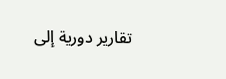تقارير دورية إلى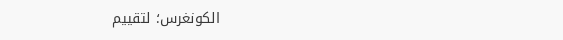الكونغرس؛ لتقييم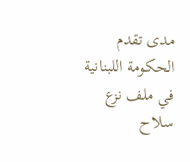مدى تقدم الحكومة اللبنانية في ملف نزع سلاح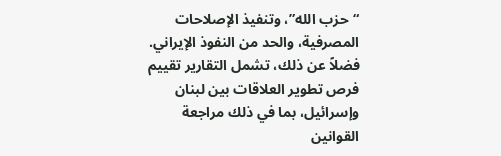“حزب الله”، وتنفيذ الإصلاحات المصرفية، والحد من النفوذ الإيراني. فضلاً عن ذلك، تشمل التقارير تقييم فرص تطوير العلاقات بين لبنان وإسرائيل، بما في ذلك مراجعة القوانين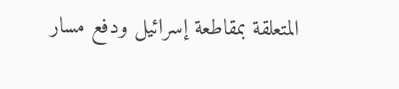المتعلقة بمقاطعة إسرائيل ودفع مسار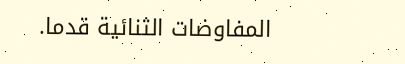المفاوضات الثنائية قدما.